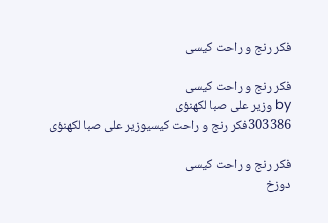فکر رنج و راحت کیسی

فکر رنج و راحت کیسی
by وزیر علی صبا لکھنؤی
303386فکر رنج و راحت کیسیوزیر علی صبا لکھنؤی

فکر رنج و راحت کیسی
دوزخ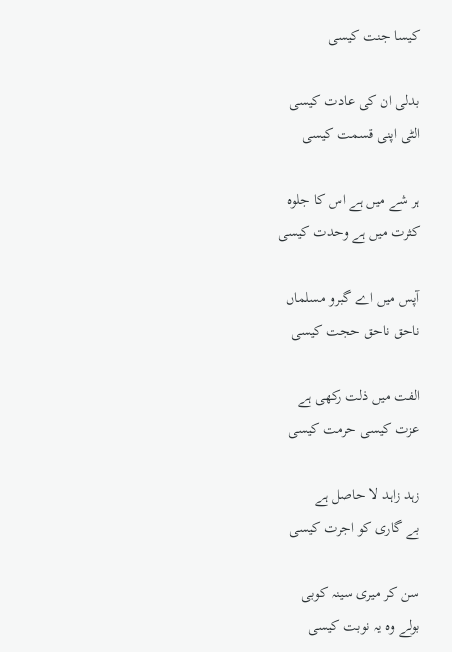کیسا جنت کیسی

بدلی ان کی عادت کیسی
الٹی اپنی قسمت کیسی

ہر شے میں ہے اس کا جلوہ
کثرت میں ہے وحدت کیسی

آپس میں اے گبرو مسلماں
ناحق ناحق حجت کیسی

الفت میں ذلت رکھی ہے
عزت کیسی حرمت کیسی

زہد زاہد لا حاصل ہے
بے گاری کو اجرت کیسی

سن کر میری سینہ کوبی
بولے وہ یہ نوبت کیسی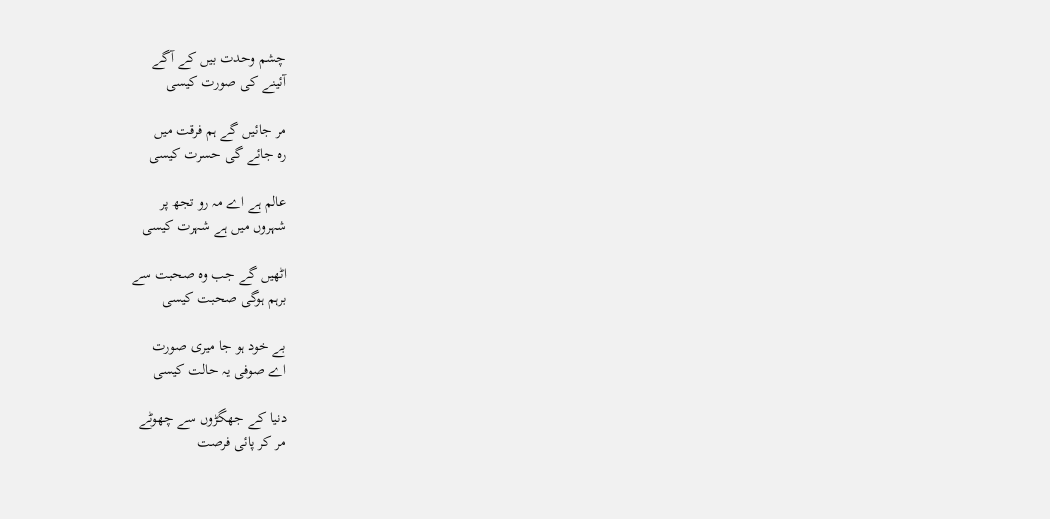چشم وحدت بیں کے آگے
آئینے کی صورت کیسی

مر جائیں گے ہم فرقت میں
رہ جائے گی حسرت کیسی

عالم ہے اے مہ رو تجھ پر
شہروں میں ہے شہرت کیسی

اٹھیں گے جب وہ صحبت سے
برہم ہوگی صحبت کیسی

بے خود ہو جا میری صورت
اے صوفی یہ حالت کیسی

دنیا کے جھگڑوں سے چھوٹے
مر کر پائی فرصت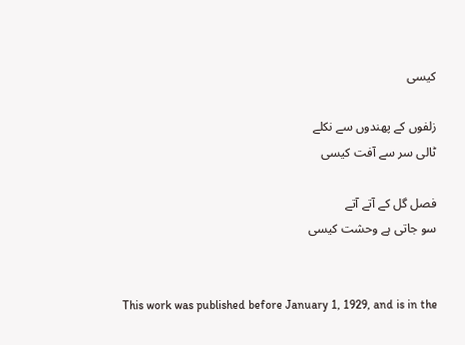کیسی

زلفوں کے پھندوں سے نکلے
ٹالی سر سے آفت کیسی

فصل گل کے آتے آتے
سو جاتی ہے وحشت کیسی


This work was published before January 1, 1929, and is in the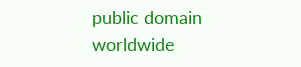public domain worldwide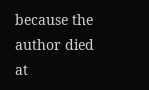because the author died at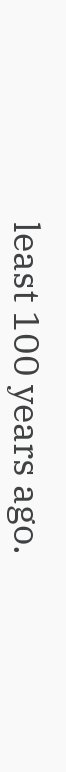least 100 years ago.